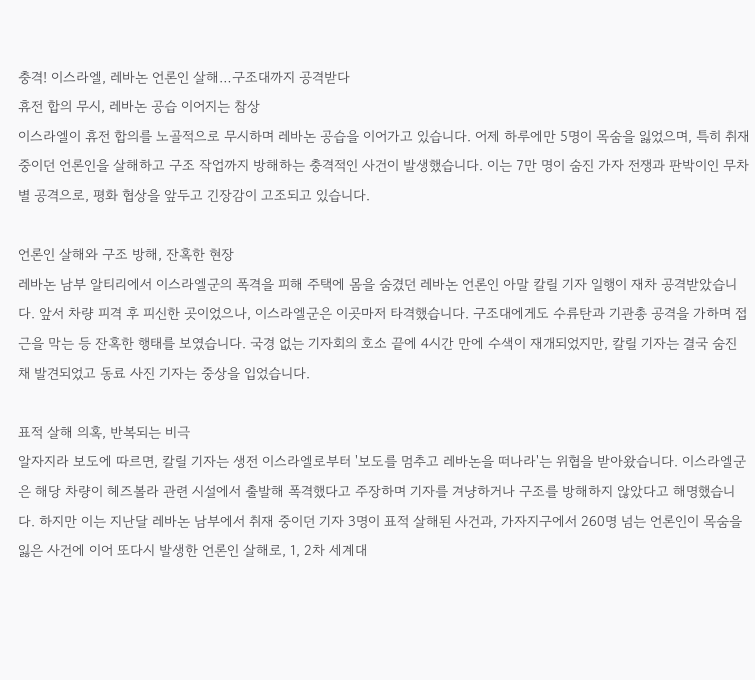충격! 이스라엘, 레바논 언론인 살해…구조대까지 공격받다
휴전 합의 무시, 레바논 공습 이어지는 참상
이스라엘이 휴전 합의를 노골적으로 무시하며 레바논 공습을 이어가고 있습니다. 어제 하루에만 5명이 목숨을 잃었으며, 특히 취재 중이던 언론인을 살해하고 구조 작업까지 방해하는 충격적인 사건이 발생했습니다. 이는 7만 명이 숨진 가자 전쟁과 판박이인 무차별 공격으로, 평화 협상을 앞두고 긴장감이 고조되고 있습니다.

언론인 살해와 구조 방해, 잔혹한 현장
레바논 남부 알티리에서 이스라엘군의 폭격을 피해 주택에 몸을 숨겼던 레바논 언론인 아말 칼릴 기자 일행이 재차 공격받았습니다. 앞서 차량 피격 후 피신한 곳이었으나, 이스라엘군은 이곳마저 타격했습니다. 구조대에게도 수류탄과 기관총 공격을 가하며 접근을 막는 등 잔혹한 행태를 보였습니다. 국경 없는 기자회의 호소 끝에 4시간 만에 수색이 재개되었지만, 칼릴 기자는 결국 숨진 채 발견되었고 동료 사진 기자는 중상을 입었습니다.

표적 살해 의혹, 반복되는 비극
알자지라 보도에 따르면, 칼릴 기자는 생전 이스라엘로부터 '보도를 멈추고 레바논을 떠나라'는 위협을 받아왔습니다. 이스라엘군은 해당 차량이 헤즈볼라 관련 시설에서 출발해 폭격했다고 주장하며 기자를 겨냥하거나 구조를 방해하지 않았다고 해명했습니다. 하지만 이는 지난달 레바논 남부에서 취재 중이던 기자 3명이 표적 살해된 사건과, 가자지구에서 260명 넘는 언론인이 목숨을 잃은 사건에 이어 또다시 발생한 언론인 살해로, 1, 2차 세계대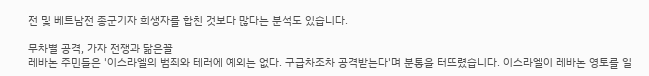전 및 베트남전 종군기자 희생자를 합친 것보다 많다는 분석도 있습니다.

무차별 공격, 가자 전쟁과 닮은꼴
레바논 주민들은 '이스라엘의 범죄와 테러에 예외는 없다. 구급차조차 공격받는다'며 분통을 터뜨렸습니다. 이스라엘이 레바논 영토를 일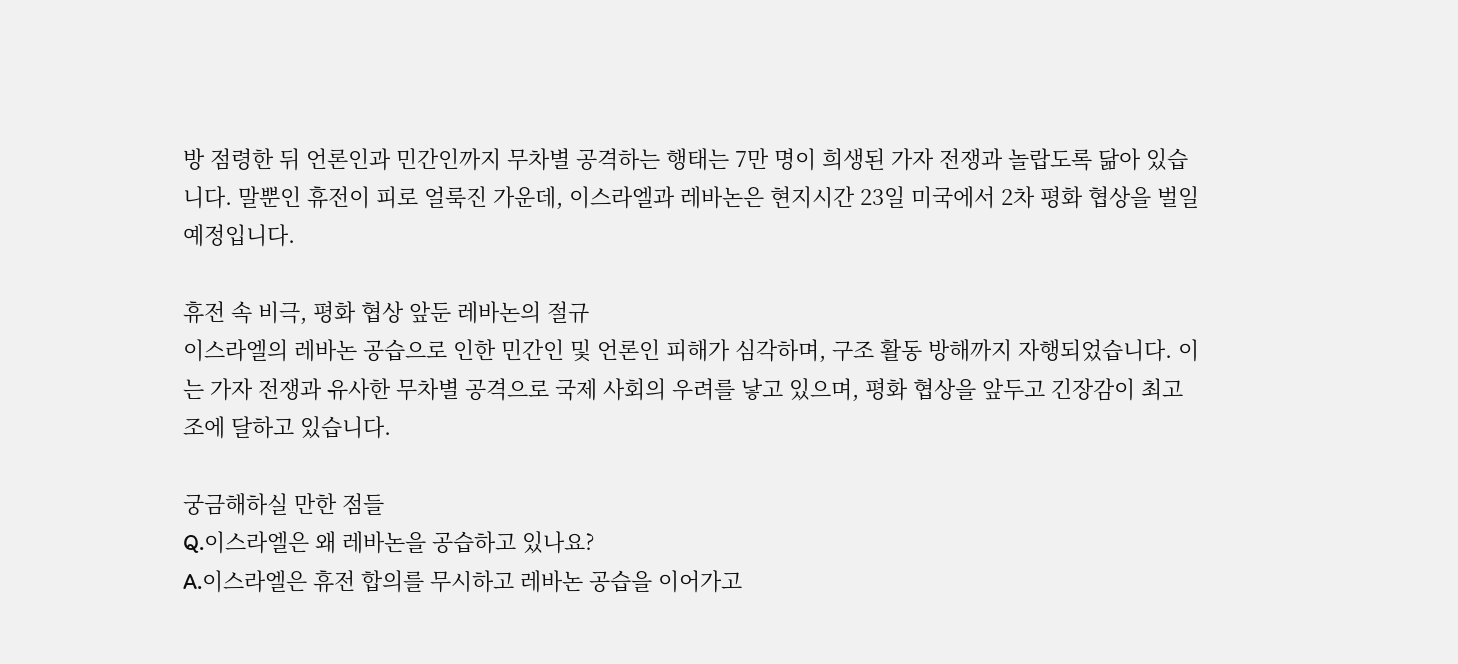방 점령한 뒤 언론인과 민간인까지 무차별 공격하는 행태는 7만 명이 희생된 가자 전쟁과 놀랍도록 닮아 있습니다. 말뿐인 휴전이 피로 얼룩진 가운데, 이스라엘과 레바논은 현지시간 23일 미국에서 2차 평화 협상을 벌일 예정입니다.

휴전 속 비극, 평화 협상 앞둔 레바논의 절규
이스라엘의 레바논 공습으로 인한 민간인 및 언론인 피해가 심각하며, 구조 활동 방해까지 자행되었습니다. 이는 가자 전쟁과 유사한 무차별 공격으로 국제 사회의 우려를 낳고 있으며, 평화 협상을 앞두고 긴장감이 최고조에 달하고 있습니다.

궁금해하실 만한 점들
Q.이스라엘은 왜 레바논을 공습하고 있나요?
A.이스라엘은 휴전 합의를 무시하고 레바논 공습을 이어가고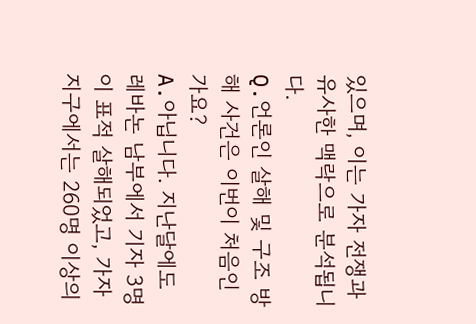있으며, 이는 가자 전쟁과 유사한 맥락으로 분석됩니다.
Q.언론인 살해 및 구조 방해 사건은 이번이 처음인가요?
A.아닙니다. 지난달에도 레바논 남부에서 기자 3명이 표적 살해되었고, 가자지구에서는 260명 이상의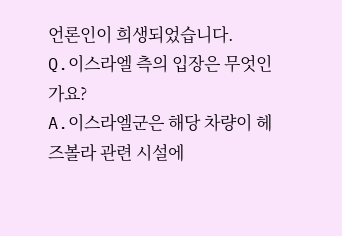언론인이 희생되었습니다.
Q.이스라엘 측의 입장은 무엇인가요?
A.이스라엘군은 해당 차량이 헤즈볼라 관련 시설에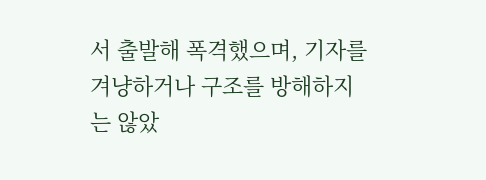서 출발해 폭격했으며, 기자를 겨냥하거나 구조를 방해하지는 않았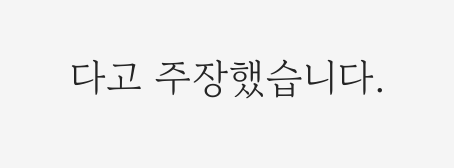다고 주장했습니다.